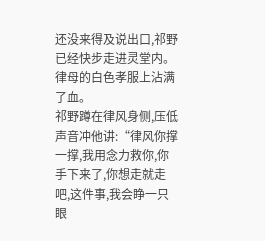还没来得及说出口,祁野已经快步走进灵堂内。
律母的白色孝服上沾满了血。
祁野蹲在律风身侧,压低声音冲他讲:“律风你撑一撑,我用念力救你,你手下来了,你想走就走吧,这件事,我会睁一只眼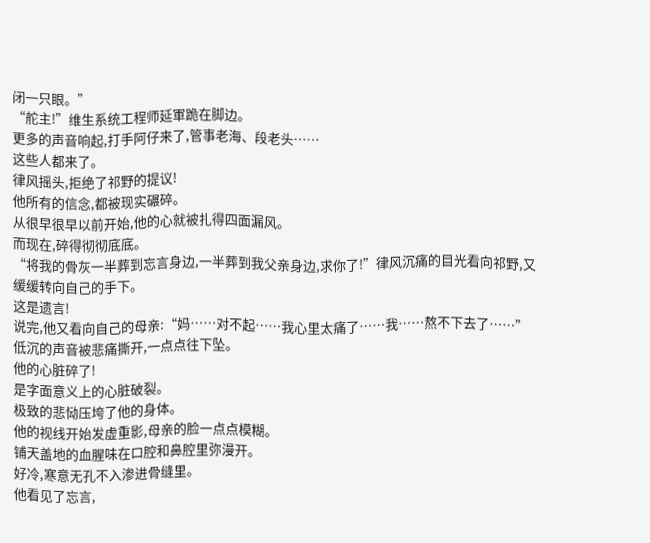闭一只眼。”
“舵主!”维生系统工程师延軍跪在脚边。
更多的声音响起,打手阿仔来了,管事老海、段老头……
这些人都来了。
律风摇头,拒绝了祁野的提议!
他所有的信念,都被现实碾碎。
从很早很早以前开始,他的心就被扎得四面漏风。
而现在,碎得彻彻底底。
“将我的骨灰一半葬到忘言身边,一半葬到我父亲身边,求你了!”律风沉痛的目光看向祁野,又缓缓转向自己的手下。
这是遗言!
说完,他又看向自己的母亲:“妈……对不起……我心里太痛了……我……熬不下去了……”
低沉的声音被悲痛撕开,一点点往下坠。
他的心脏碎了!
是字面意义上的心脏破裂。
极致的悲恸压垮了他的身体。
他的视线开始发虚重影,母亲的脸一点点模糊。
铺天盖地的血腥味在口腔和鼻腔里弥漫开。
好冷,寒意无孔不入渗进骨缝里。
他看见了忘言,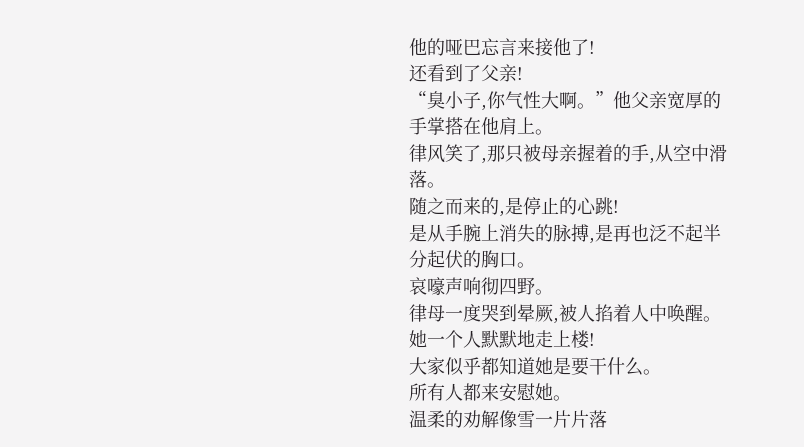他的哑巴忘言来接他了!
还看到了父亲!
“臭小子,你气性大啊。”他父亲宽厚的手掌搭在他肩上。
律风笑了,那只被母亲握着的手,从空中滑落。
随之而来的,是停止的心跳!
是从手腕上消失的脉搏,是再也泛不起半分起伏的胸口。
哀嚎声响彻四野。
律母一度哭到晕厥,被人掐着人中唤醒。
她一个人默默地走上楼!
大家似乎都知道她是要干什么。
所有人都来安慰她。
温柔的劝解像雪一片片落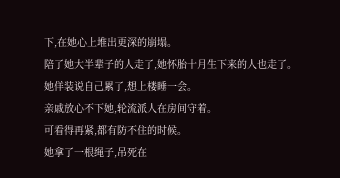下,在她心上堆出更深的崩塌。
陪了她大半辈子的人走了,她怀胎十月生下来的人也走了。
她佯装说自己累了,想上楼睡一会。
亲戚放心不下她,轮流派人在房间守着。
可看得再紧,都有防不住的时候。
她拿了一根绳子,吊死在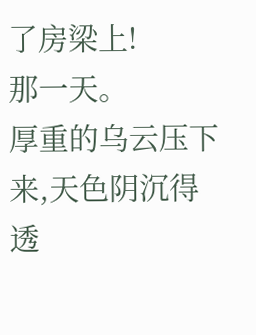了房梁上!
那一天。
厚重的乌云压下来,天色阴沉得透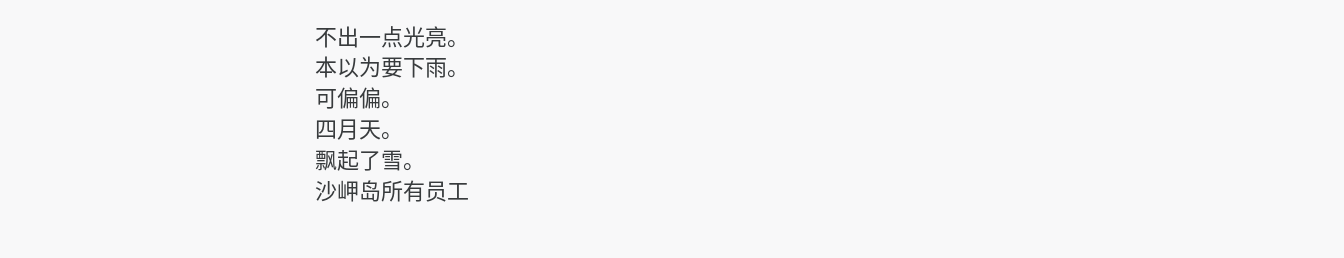不出一点光亮。
本以为要下雨。
可偏偏。
四月天。
飘起了雪。
沙岬岛所有员工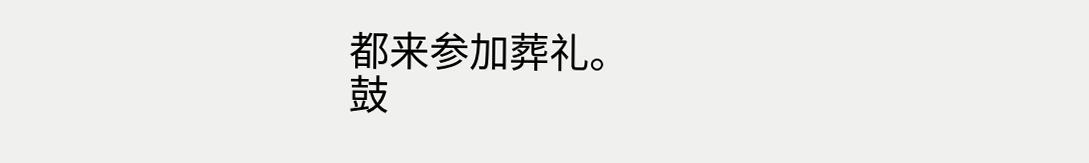都来参加葬礼。
鼓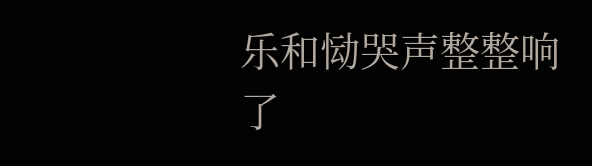乐和恸哭声整整响了